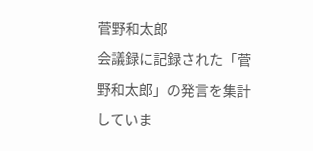菅野和太郎
会議録に記録された「菅野和太郎」の発言を集計していま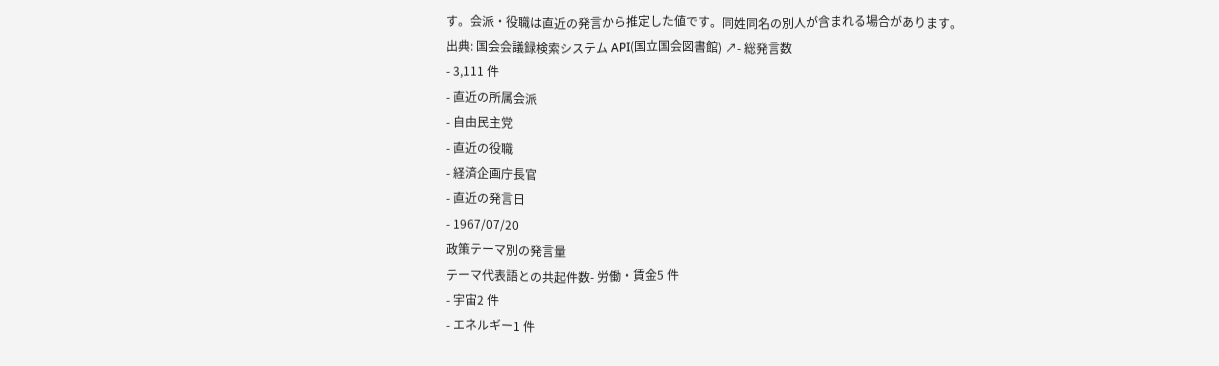す。会派・役職は直近の発言から推定した値です。同姓同名の別人が含まれる場合があります。
出典: 国会会議録検索システム API(国立国会図書館) ↗- 総発言数
- 3,111 件
- 直近の所属会派
- 自由民主党
- 直近の役職
- 経済企画庁長官
- 直近の発言日
- 1967/07/20
政策テーマ別の発言量
テーマ代表語との共起件数- 労働・賃金5 件
- 宇宙2 件
- エネルギー1 件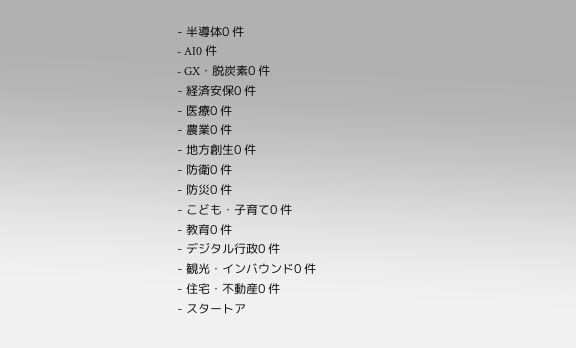- 半導体0 件
- AI0 件
- GX・脱炭素0 件
- 経済安保0 件
- 医療0 件
- 農業0 件
- 地方創生0 件
- 防衛0 件
- 防災0 件
- こども・子育て0 件
- 教育0 件
- デジタル行政0 件
- 観光・インバウンド0 件
- 住宅・不動産0 件
- スタートア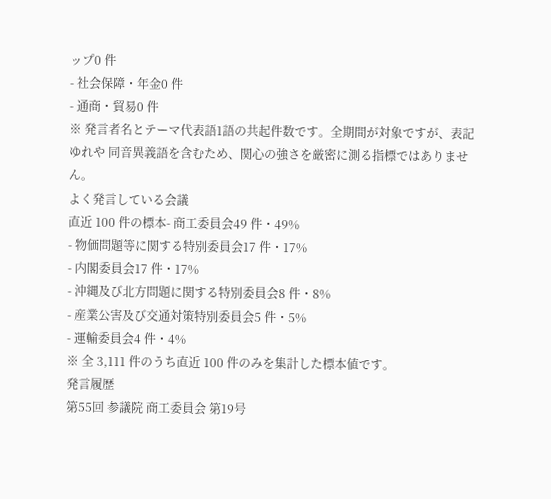ップ0 件
- 社会保障・年金0 件
- 通商・貿易0 件
※ 発言者名とテーマ代表語1語の共起件数です。全期間が対象ですが、表記ゆれや 同音異義語を含むため、関心の強さを厳密に測る指標ではありません。
よく発言している会議
直近 100 件の標本- 商工委員会49 件・49%
- 物価問題等に関する特別委員会17 件・17%
- 内閣委員会17 件・17%
- 沖縄及び北方問題に関する特別委員会8 件・8%
- 産業公害及び交通対策特別委員会5 件・5%
- 運輸委員会4 件・4%
※ 全 3,111 件のうち直近 100 件のみを集計した標本値です。
発言履歴
第55回 参議院 商工委員会 第19号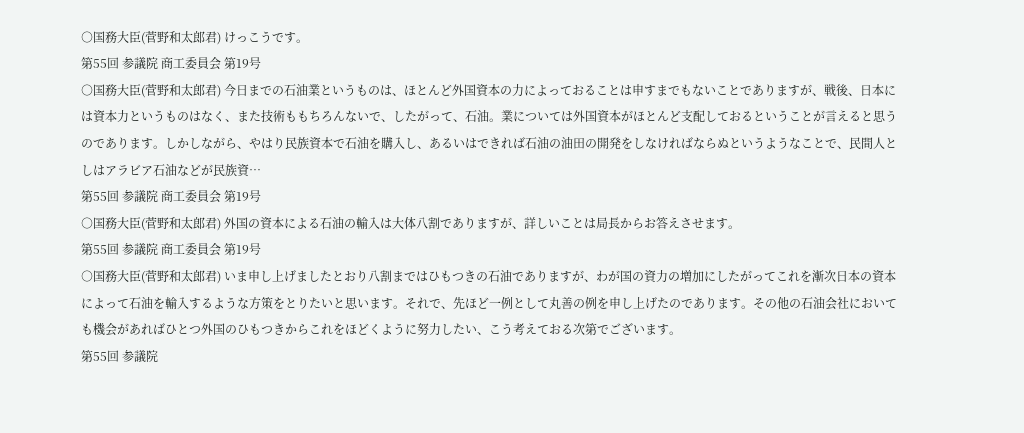○国務大臣(菅野和太郎君) けっこうです。
第55回 参議院 商工委員会 第19号
○国務大臣(菅野和太郎君) 今日までの石油業というものは、ほとんど外国資本の力によっておることは申すまでもないことでありますが、戦後、日本には資本力というものはなく、また技術ももちろんないで、したがって、石油。業については外国資本がほとんど支配しておるということが言えると思うのであります。しかしながら、やはり民族資本で石油を購入し、あるいはできれば石油の油田の開発をしなければならぬというようなことで、民間人としはアラビア石油などが民族資…
第55回 参議院 商工委員会 第19号
○国務大臣(菅野和太郎君) 外国の資本による石油の輸入は大体八割でありますが、詳しいことは局長からお答えさせます。
第55回 参議院 商工委員会 第19号
○国務大臣(菅野和太郎君) いま申し上げましたとおり八割まではひもつきの石油でありますが、わが国の資力の増加にしたがってこれを漸次日本の資本によって石油を輸入するような方策をとりたいと思います。それで、先ほど一例として丸善の例を申し上げたのであります。その他の石油会社においても機会があればひとつ外国のひもつきからこれをほどくように努力したい、こう考えておる次第でございます。
第55回 参議院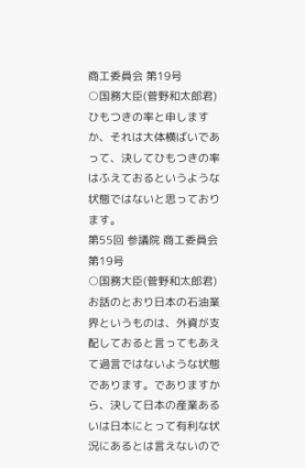商工委員会 第19号
○国務大臣(菅野和太郎君) ひもつきの率と申しますか、それは大体横ばいであって、決してひもつきの率はふえておるというような状態ではないと思っております。
第55回 参議院 商工委員会 第19号
○国務大臣(菅野和太郎君) お話のとおり日本の石油業界というものは、外資が支配しておると言ってもあえて過言ではないような状態であります。でありますから、決して日本の産業あるいは日本にとって有利な状況にあるとは言えないので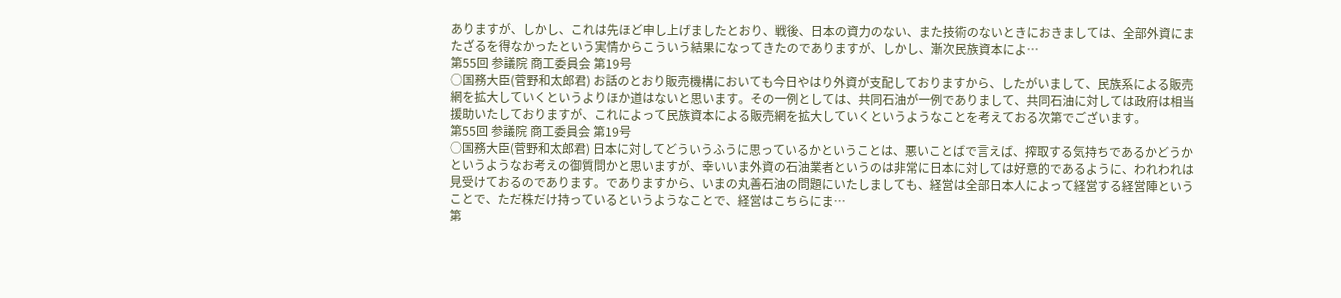ありますが、しかし、これは先ほど申し上げましたとおり、戦後、日本の資力のない、また技術のないときにおきましては、全部外資にまたざるを得なかったという実情からこういう結果になってきたのでありますが、しかし、漸次民族資本によ…
第55回 参議院 商工委員会 第19号
○国務大臣(菅野和太郎君) お話のとおり販売機構においても今日やはり外資が支配しておりますから、したがいまして、民族系による販売網を拡大していくというよりほか道はないと思います。その一例としては、共同石油が一例でありまして、共同石油に対しては政府は相当援助いたしておりますが、これによって民族資本による販売網を拡大していくというようなことを考えておる次第でございます。
第55回 参議院 商工委員会 第19号
○国務大臣(菅野和太郎君) 日本に対してどういうふうに思っているかということは、悪いことばで言えば、搾取する気持ちであるかどうかというようなお考えの御質問かと思いますが、幸いいま外資の石油業者というのは非常に日本に対しては好意的であるように、われわれは見受けておるのであります。でありますから、いまの丸善石油の問題にいたしましても、経営は全部日本人によって経営する経営陣ということで、ただ株だけ持っているというようなことで、経営はこちらにま…
第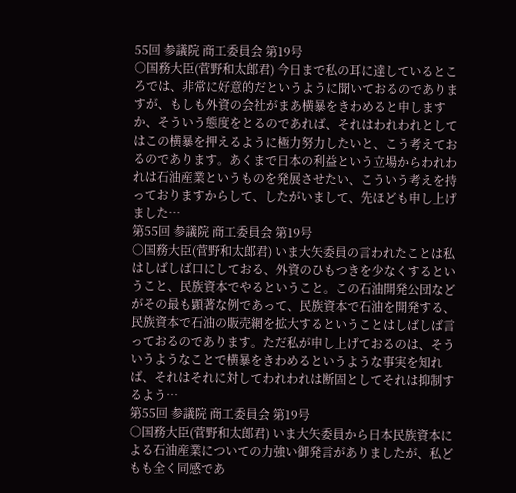55回 参議院 商工委員会 第19号
○国務大臣(菅野和太郎君) 今日まで私の耳に達しているところでは、非常に好意的だというように聞いておるのでありますが、もしも外資の会社がまあ横暴をきわめると申しますか、そういう態度をとるのであれば、それはわれわれとしてはこの横暴を押えるように極力努力したいと、こう考えておるのであります。あくまで日本の利益という立場からわれわれは石油産業というものを発展させたい、こういう考えを持っておりますからして、したがいまして、先ほども申し上げました…
第55回 参議院 商工委員会 第19号
○国務大臣(菅野和太郎君) いま大矢委員の言われたことは私はしばしば口にしておる、外資のひもつきを少なくするということ、民族資本でやるということ。この石油開発公団などがその最も顕著な例であって、民族資本で石油を開発する、民族資本で石油の販売網を拡大するということはしばしば言っておるのであります。ただ私が申し上げておるのは、そういうようなことで横暴をきわめるというような事実を知れば、それはそれに対してわれわれは断固としてそれは抑制するよう…
第55回 参議院 商工委員会 第19号
○国務大臣(菅野和太郎君) いま大矢委員から日本民族資本による石油産業についての力強い御発言がありましたが、私どもも全く同感であ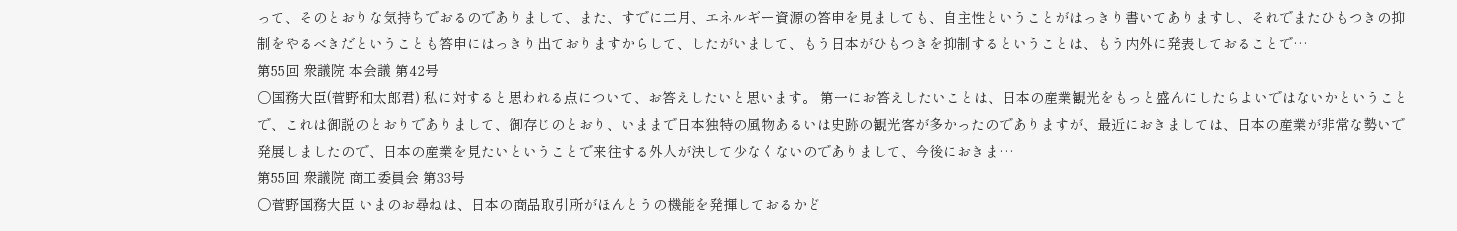って、そのとおりな気持ちでおるのでありまして、また、すでに二月、エネルギー資源の答申を見ましても、自主性ということがはっきり書いてありますし、それでまたひもつきの抑制をやるべきだということも答申にはっきり出ておりますからして、したがいまして、もう日本がひもつきを抑制するということは、もう内外に発表しておることで…
第55回 衆議院 本会議 第42号
○国務大臣(菅野和太郎君) 私に対すると思われる点について、お答えしたいと思います。 第一にお答えしたいことは、日本の産業観光をもっと盛んにしたらよいではないかということで、これは御説のとおりでありまして、御存じのとおり、いままで日本独特の風物あるいは史跡の観光客が多かったのでありますが、最近におきましては、日本の産業が非常な勢いで発展しましたので、日本の産業を見たいということで来往する外人が決して少なくないのでありまして、今後におきま…
第55回 衆議院 商工委員会 第33号
○菅野国務大臣 いまのお尋ねは、日本の商品取引所がほんとうの機能を発揮しておるかど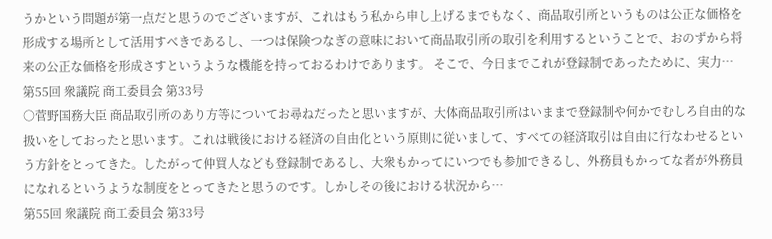うかという問題が第一点だと思うのでございますが、これはもう私から申し上げるまでもなく、商品取引所というものは公正な価格を形成する場所として活用すべきであるし、一つは保険つなぎの意味において商品取引所の取引を利用するということで、おのずから将来の公正な価格を形成さすというような機能を持っておるわけであります。 そこで、今日までこれが登録制であったために、実力…
第55回 衆議院 商工委員会 第33号
○菅野国務大臣 商品取引所のあり方等についてお尋ねだったと思いますが、大体商品取引所はいままで登録制や何かでむしろ自由的な扱いをしておったと思います。これは戦後における経済の自由化という原則に従いまして、すべての経済取引は自由に行なわせるという方針をとってきた。したがって仲買人なども登録制であるし、大衆もかってにいつでも参加できるし、外務員もかってな者が外務員になれるというような制度をとってきたと思うのです。しかしその後における状況から…
第55回 衆議院 商工委員会 第33号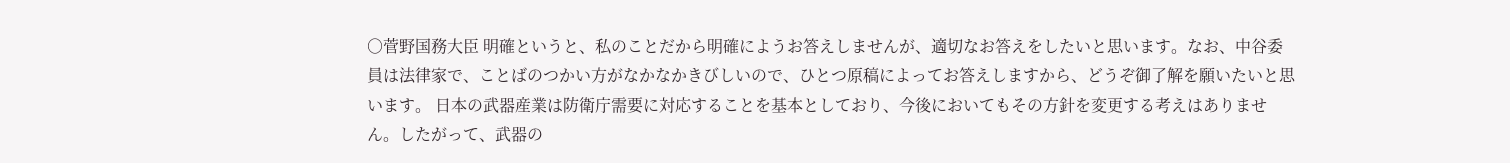○菅野国務大臣 明確というと、私のことだから明確にようお答えしませんが、適切なお答えをしたいと思います。なお、中谷委員は法律家で、ことばのつかい方がなかなかきびしいので、ひとつ原稿によってお答えしますから、どうぞ御了解を願いたいと思います。 日本の武器産業は防衛庁需要に対応することを基本としており、今後においてもその方針を変更する考えはありません。したがって、武器の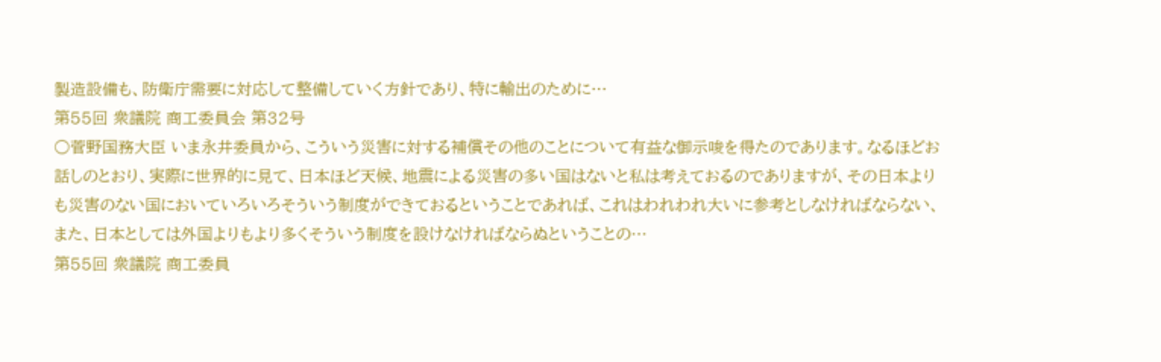製造設備も、防衛庁需要に対応して整備していく方針であり、特に輸出のために…
第55回 衆議院 商工委員会 第32号
○菅野国務大臣 いま永井委員から、こういう災害に対する補償その他のことについて有益な御示唆を得たのであります。なるほどお話しのとおり、実際に世界的に見て、日本ほど天候、地震による災害の多い国はないと私は考えておるのでありますが、その日本よりも災害のない国においていろいろそういう制度ができておるということであれば、これはわれわれ大いに参考としなければならない、また、日本としては外国よりもより多くそういう制度を設けなければならぬということの…
第55回 衆議院 商工委員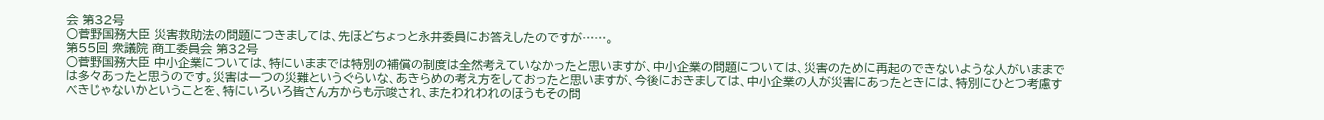会 第32号
○菅野国務大臣 災害救助法の問題につきましては、先ほどちょっと永井委員にお答えしたのですが……。
第55回 衆議院 商工委員会 第32号
○菅野国務大臣 中小企業については、特にいままでは特別の補償の制度は全然考えていなかったと思いますが、中小企業の問題については、災害のために再起のできないような人がいままでは多々あったと思うのです。災害は一つの災難というぐらいな、あきらめの考え方をしておったと思いますが、今後におきましては、中小企業の人が災害にあったときには、特別にひとつ考慮すべきじゃないかということを、特にいろいろ皆さん方からも示唆され、またわれわれのほうもその問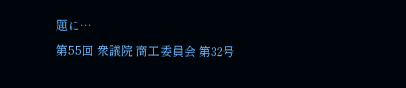題に…
第55回 衆議院 商工委員会 第32号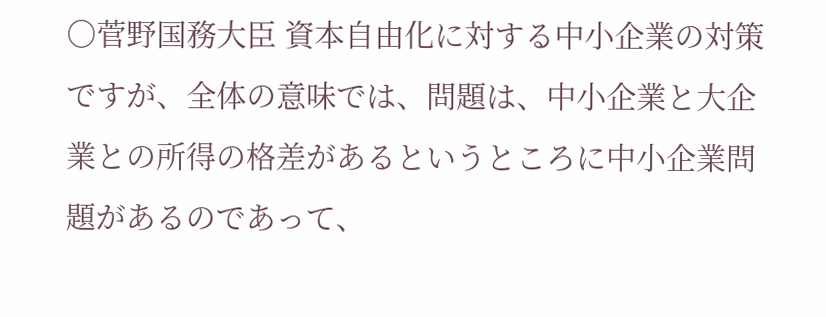○菅野国務大臣 資本自由化に対する中小企業の対策ですが、全体の意味では、問題は、中小企業と大企業との所得の格差があるというところに中小企業問題があるのであって、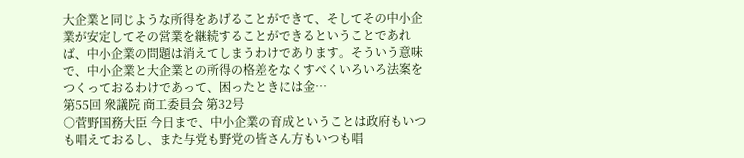大企業と同じような所得をあげることができて、そしてその中小企業が安定してその営業を継続することができるということであれば、中小企業の問題は消えてしまうわけであります。そういう意味で、中小企業と大企業との所得の格差をなくすべくいろいろ法案をつくっておるわけであって、困ったときには金…
第55回 衆議院 商工委員会 第32号
○菅野国務大臣 今日まで、中小企業の育成ということは政府もいつも唱えておるし、また与党も野党の皆さん方もいつも唱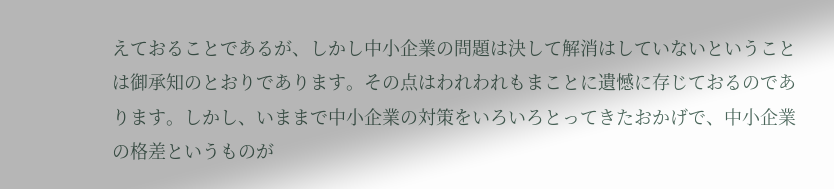えておることであるが、しかし中小企業の問題は決して解消はしていないということは御承知のとおりであります。その点はわれわれもまことに遺憾に存じておるのであります。しかし、いままで中小企業の対策をいろいろとってきたおかげで、中小企業の格差というものが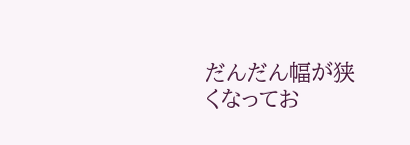だんだん幅が狭くなってお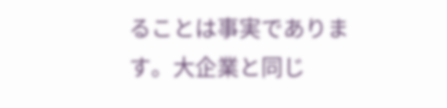ることは事実であります。大企業と同じ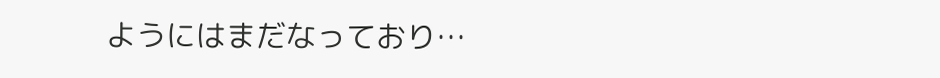ようにはまだなっており…